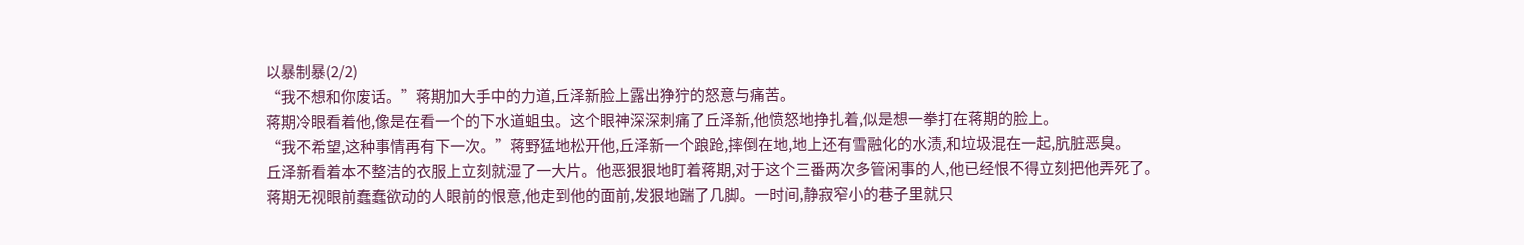以暴制暴(2/2)
“我不想和你废话。”蒋期加大手中的力道,丘泽新脸上露出狰狞的怒意与痛苦。
蒋期冷眼看着他,像是在看一个的下水道蛆虫。这个眼神深深刺痛了丘泽新,他愤怒地挣扎着,似是想一拳打在蒋期的脸上。
“我不希望,这种事情再有下一次。”蒋野猛地松开他,丘泽新一个踉跄,摔倒在地,地上还有雪融化的水渍,和垃圾混在一起,肮脏恶臭。
丘泽新看着本不整洁的衣服上立刻就湿了一大片。他恶狠狠地盯着蒋期,对于这个三番两次多管闲事的人,他已经恨不得立刻把他弄死了。
蒋期无视眼前蠢蠢欲动的人眼前的恨意,他走到他的面前,发狠地踹了几脚。一时间,静寂窄小的巷子里就只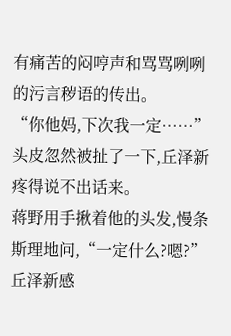有痛苦的闷哼声和骂骂咧咧的污言秽语的传出。
“你他妈,下次我一定……”头皮忽然被扯了一下,丘泽新疼得说不出话来。
蒋野用手揪着他的头发,慢条斯理地问,“一定什么?嗯?”
丘泽新感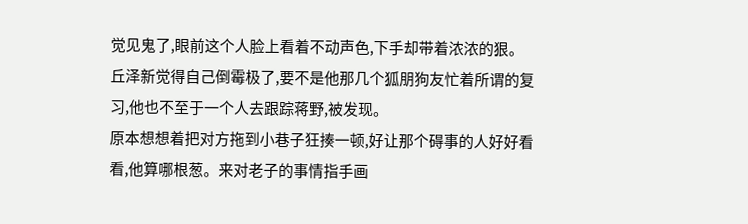觉见鬼了,眼前这个人脸上看着不动声色,下手却带着浓浓的狠。
丘泽新觉得自己倒霉极了,要不是他那几个狐朋狗友忙着所谓的复习,他也不至于一个人去跟踪蒋野,被发现。
原本想想着把对方拖到小巷子狂揍一顿,好让那个碍事的人好好看看,他算哪根葱。来对老子的事情指手画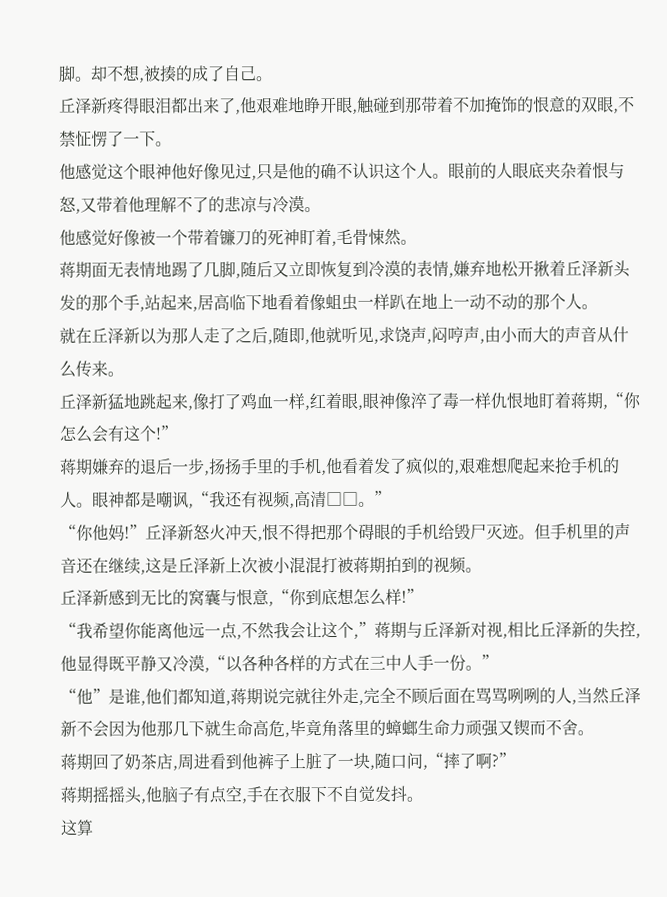脚。却不想,被揍的成了自己。
丘泽新疼得眼泪都出来了,他艰难地睁开眼,触碰到那带着不加掩饰的恨意的双眼,不禁怔愣了一下。
他感觉这个眼神他好像见过,只是他的确不认识这个人。眼前的人眼底夹杂着恨与怒,又带着他理解不了的悲凉与冷漠。
他感觉好像被一个带着镰刀的死神盯着,毛骨悚然。
蒋期面无表情地踢了几脚,随后又立即恢复到冷漠的表情,嫌弃地松开揪着丘泽新头发的那个手,站起来,居高临下地看着像蛆虫一样趴在地上一动不动的那个人。
就在丘泽新以为那人走了之后,随即,他就听见,求饶声,闷哼声,由小而大的声音从什么传来。
丘泽新猛地跳起来,像打了鸡血一样,红着眼,眼神像淬了毒一样仇恨地盯着蒋期,“你怎么会有这个!”
蒋期嫌弃的退后一步,扬扬手里的手机,他看着发了疯似的,艰难想爬起来抢手机的人。眼神都是嘲讽,“我还有视频,高清□□。”
“你他妈!”丘泽新怒火冲天,恨不得把那个碍眼的手机给毁尸灭迹。但手机里的声音还在继续,这是丘泽新上次被小混混打被蒋期拍到的视频。
丘泽新感到无比的窝囊与恨意,“你到底想怎么样!”
“我希望你能离他远一点,不然我会让这个,”蒋期与丘泽新对视,相比丘泽新的失控,他显得既平静又冷漠,“以各种各样的方式在三中人手一份。”
“他”是谁,他们都知道,蒋期说完就往外走,完全不顾后面在骂骂咧咧的人,当然丘泽新不会因为他那几下就生命高危,毕竟角落里的蟑螂生命力顽强又锲而不舍。
蒋期回了奶茶店,周进看到他裤子上脏了一块,随口问,“摔了啊?”
蒋期摇摇头,他脑子有点空,手在衣服下不自觉发抖。
这算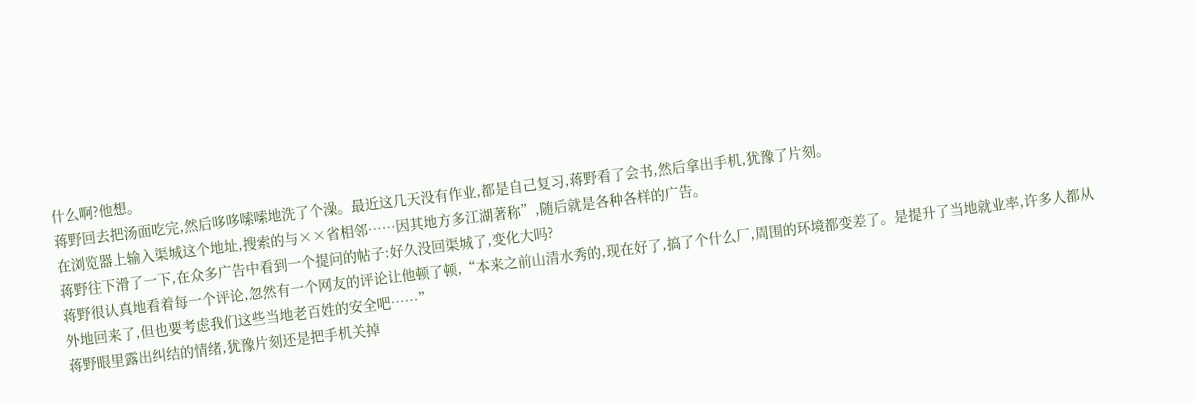什么啊?他想。
蒋野回去把汤面吃完,然后哆哆嗦嗦地洗了个澡。最近这几天没有作业,都是自己复习,蒋野看了会书,然后拿出手机,犹豫了片刻。
在浏览器上输入渠城这个地址,搜索的与××省相邻……因其地方多江湖著称”,随后就是各种各样的广告。
蒋野往下滑了一下,在众多广告中看到一个提问的帖子:好久没回渠城了,变化大吗?
蒋野很认真地看着每一个评论,忽然有一个网友的评论让他顿了顿,“本来之前山清水秀的,现在好了,搞了个什么厂,周围的环境都变差了。是提升了当地就业率,许多人都从外地回来了,但也要考虑我们这些当地老百姓的安全吧……”
蒋野眼里露出纠结的情绪,犹豫片刻还是把手机关掉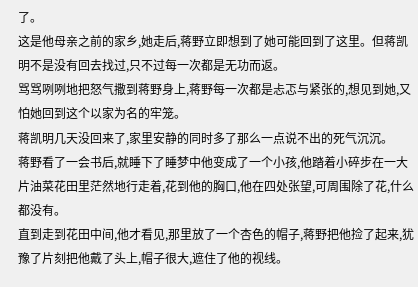了。
这是他母亲之前的家乡,她走后,蒋野立即想到了她可能回到了这里。但蒋凯明不是没有回去找过,只不过每一次都是无功而返。
骂骂咧咧地把怒气撒到蒋野身上,蒋野每一次都是忐忑与紧张的,想见到她,又怕她回到这个以家为名的牢笼。
蒋凯明几天没回来了,家里安静的同时多了那么一点说不出的死气沉沉。
蒋野看了一会书后,就睡下了睡梦中他变成了一个小孩,他踏着小碎步在一大片油菜花田里茫然地行走着,花到他的胸口,他在四处张望,可周围除了花,什么都没有。
直到走到花田中间,他才看见,那里放了一个杏色的帽子,蒋野把他捡了起来,犹豫了片刻把他戴了头上,帽子很大,遮住了他的视线。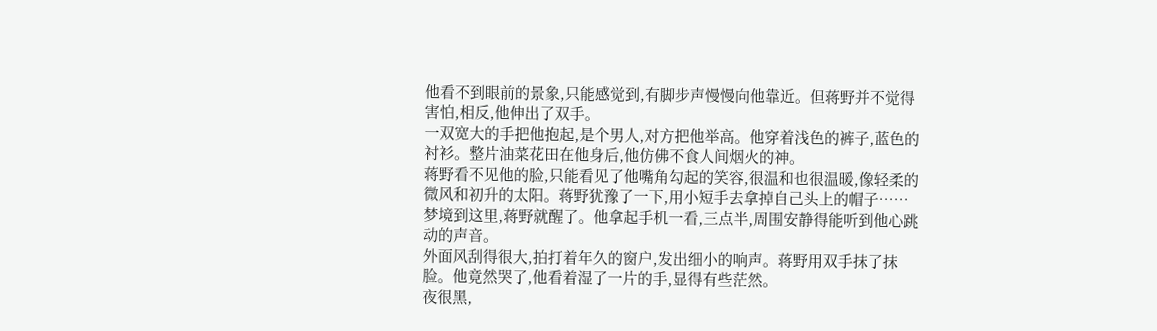他看不到眼前的景象,只能感觉到,有脚步声慢慢向他靠近。但蒋野并不觉得害怕,相反,他伸出了双手。
一双宽大的手把他抱起,是个男人,对方把他举高。他穿着浅色的裤子,蓝色的衬衫。整片油菜花田在他身后,他仿佛不食人间烟火的神。
蒋野看不见他的脸,只能看见了他嘴角勾起的笑容,很温和也很温暖,像轻柔的微风和初升的太阳。蒋野犹豫了一下,用小短手去拿掉自己头上的帽子……
梦境到这里,蒋野就醒了。他拿起手机一看,三点半,周围安静得能听到他心跳动的声音。
外面风刮得很大,拍打着年久的窗户,发出细小的响声。蒋野用双手抹了抹脸。他竟然哭了,他看着湿了一片的手,显得有些茫然。
夜很黑,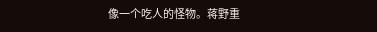像一个吃人的怪物。蒋野重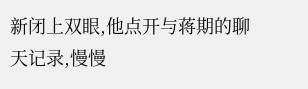新闭上双眼,他点开与蒋期的聊天记录,慢慢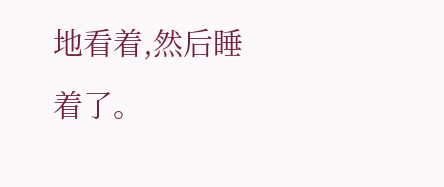地看着,然后睡着了。